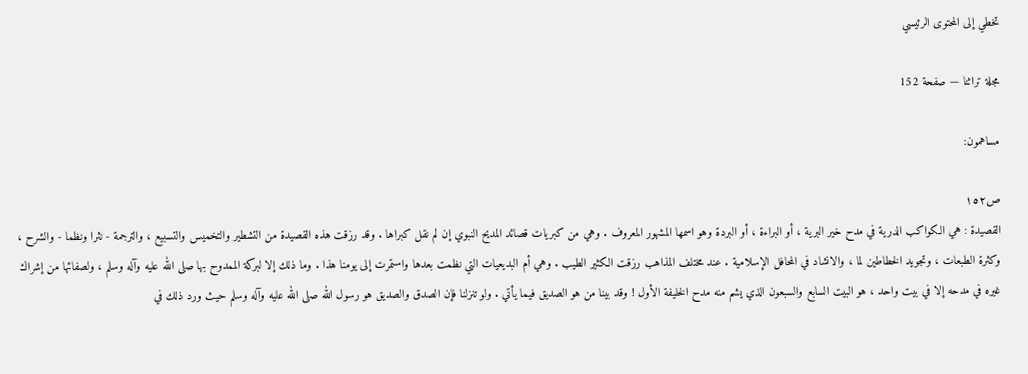تخطي إلى المحتوى الرئيسي

مجلة تراثنا — صفحة 152

مساهمون:

ص١٥٢
القصيدة : هي الكواكب الدرية في مدح خير البرية ، أو البراءة ، أو البردة وهو اسمها المشهور المعروف . وهي من كبريات قصائد المديح النبوي إن لم نقل كبراها . وقد رزقت هذه القصيدة من التشطير والتخميس والتسبيع ، والترجمة - نثرا ونظما - والشرح ، وكثرة الطبعات ، وتجويد الخطاطين لما ، والانشاد في المحافل الإسلامية . عند مختلف المذاهب رزقت الكثير الطيب . وهي أم البديعيات التي نظمت بعدها واستمرت إلى يومنا هذا . وما ذلك إلا لبركة الممدوح بها صلى الله عليه وآله وسلم ، ولصفائها من إشراك غيره في مدحه إلا في بيت واحد ، هو البيت السابع والسبعون الذي يشم منه مدح الخليفة الأول ! وقد بينا من هو الصديق فيما يأتي . ولو تنزلنا فإن الصدق والصديق هو رسول الله صلى الله عليه وآله وسلم حيث ورد ذلك في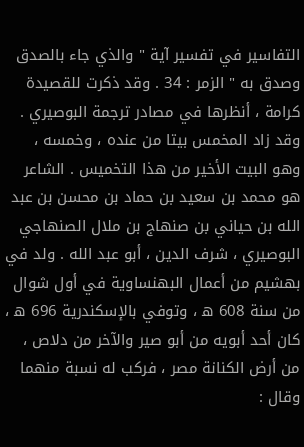التفاسير في تفسير آية " والذي جاء بالصدق وصدق به " الزمر : 34 . وقد ذكرت للقصيدة كرامة ، أنظرها في مصادر ترجمة البوصيري . وقد زاد المخمس بيتا من عنده ، وخمسه ، وهو البيت الأخير من هذا التخميس . الشاعر هو محمد بن سعيد بن حماد بن محسن بن عبد الله بن حياني بن صنهاج بن ملال الصنهاجي البوصيري ، شرف الدين ، أبو عبد الله . ولد في بهشيم من أعمال البهنساوية في أول شوال من سنة 608 ه‍ ، وتوفي بالإسكندرية 696 ه‍ ، كان أحد أبويه من أبو صير والآخر من دلاص ، من أرض الكنانة مصر ، فركب له نسبة منهما وقال :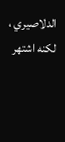الدلاصيري ، لكنه اشتهر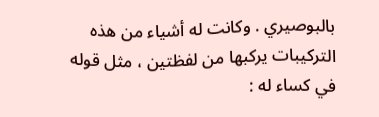بالبوصيري . وكانت له أشياء من هذه التركيبات يركبها من لفظتين ، مثل قوله في كساء له :